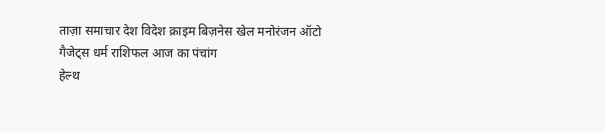ताज़ा समाचार देश विदेश क्राइम बिज़नेस खेल मनोरंजन ऑटो गैजेट्स धर्म राशिफल आज का पंचांग
हेल्थ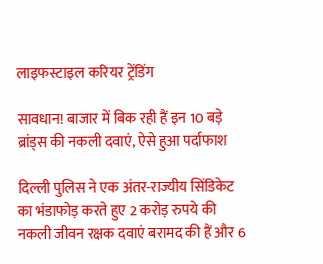लाइफस्टाइल करियर ट्रेंडिंग

सावधान! बाजार में बिक रही हैं इन 10 बड़े ब्रांड्स की नकली दवाएं, ऐसे हुआ पर्दाफाश

दिल्ली पुलिस ने एक अंतर-राज्यीय सिंडिकेट का भंडाफोड़ करते हुए 2 करोड़ रुपये की नकली जीवन रक्षक दवाएं बरामद की हैं और 6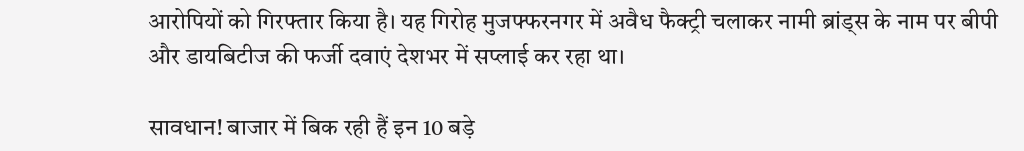आरोपियों को गिरफ्तार किया है। यह गिरोह मुजफ्फरनगर में अवैध फैक्ट्री चलाकर नामी ब्रांड्स के नाम पर बीपी और डायबिटीज की फर्जी दवाएं देशभर में सप्लाई कर रहा था।

सावधान! बाजार में बिक रही हैं इन 10 बड़े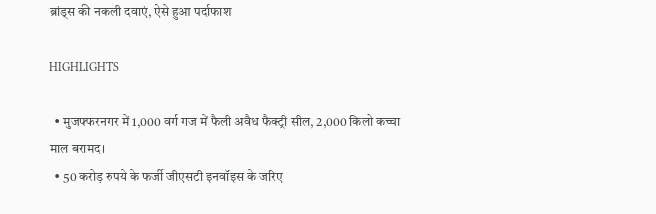ब्रांड्स की नकली दवाएं, ऐसे हुआ पर्दाफाश

HIGHLIGHTS

  • मुजफ्फरनगर में 1,000 वर्ग गज में फैली अवैध फैक्ट्री सील, 2,000 किलो कच्चा माल बरामद।
  • 50 करोड़ रुपये के फर्जी जीएसटी इनवॉइस के जरिए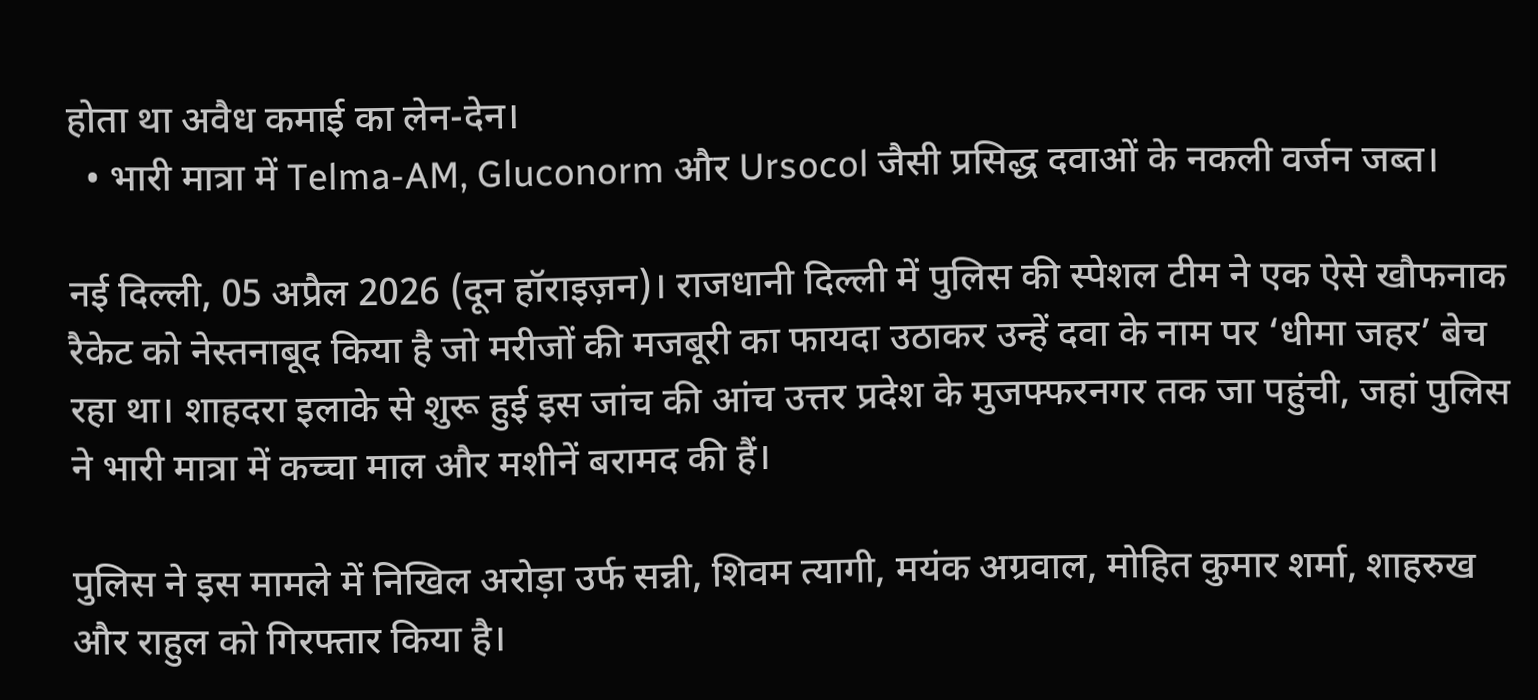होता था अवैध कमाई का लेन-देन।
  • भारी मात्रा में Telma-AM, Gluconorm और Ursocol जैसी प्रसिद्ध दवाओं के नकली वर्जन जब्त।

नई दिल्ली, 05 अप्रैल 2026 (दून हॉराइज़न)। राजधानी दिल्ली में पुलिस की स्पेशल टीम ने एक ऐसे खौफनाक रैकेट को नेस्तनाबूद किया है जो मरीजों की मजबूरी का फायदा उठाकर उन्हें दवा के नाम पर ‘धीमा जहर’ बेच रहा था। शाहदरा इलाके से शुरू हुई इस जांच की आंच उत्तर प्रदेश के मुजफ्फरनगर तक जा पहुंची, जहां पुलिस ने भारी मात्रा में कच्चा माल और मशीनें बरामद की हैं।

पुलिस ने इस मामले में निखिल अरोड़ा उर्फ सन्नी, शिवम त्यागी, मयंक अग्रवाल, मोहित कुमार शर्मा, शाहरुख और राहुल को गिरफ्तार किया है।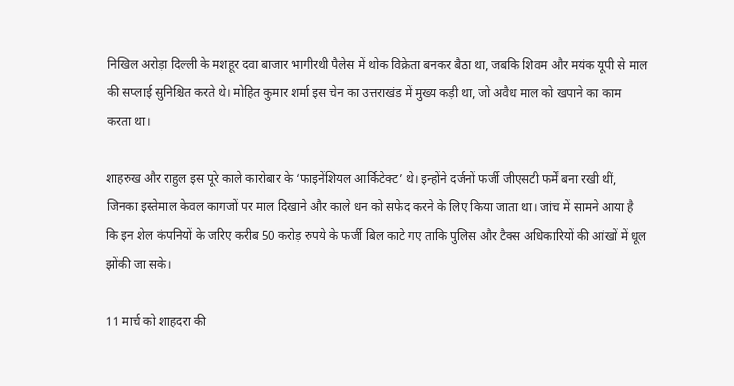निखिल अरोड़ा दिल्ली के मशहूर दवा बाजार भागीरथी पैलेस में थोक विक्रेता बनकर बैठा था, जबकि शिवम और मयंक यूपी से माल की सप्लाई सुनिश्चित करते थे। मोहित कुमार शर्मा इस चेन का उत्तराखंड में मुख्य कड़ी था, जो अवैध माल को खपाने का काम करता था।

शाहरुख और राहुल इस पूरे काले कारोबार के ‘फाइनेंशियल आर्किटेक्ट’ थे। इन्होंने दर्जनों फर्जी जीएसटी फर्में बना रखी थीं, जिनका इस्तेमाल केवल कागजों पर माल दिखाने और काले धन को सफेद करने के लिए किया जाता था। जांच में सामने आया है कि इन शेल कंपनियों के जरिए करीब 50 करोड़ रुपये के फर्जी बिल काटे गए ताकि पुलिस और टैक्स अधिकारियों की आंखों में धूल झोंकी जा सके।

11 मार्च को शाहदरा की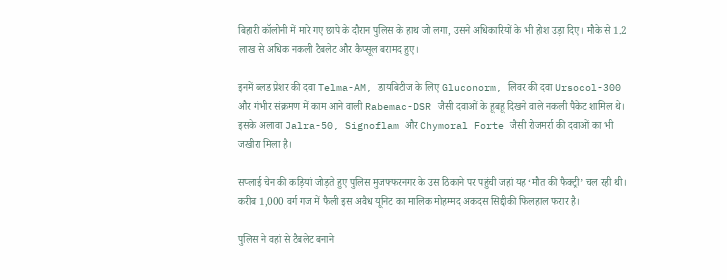बिहारी कॉलोनी में मारे गए छापे के दौरान पुलिस के हाथ जो लगा, उसने अधिकारियों के भी होश उड़ा दिए। मौके से 1.2 लाख से अधिक नकली टैबलेट और कैप्सूल बरामद हुए।

इनमें ब्लड प्रेशर की दवा Telma-AM, डायबिटीज के लिए Gluconorm, लिवर की दवा Ursocol-300 और गंभीर संक्रमण में काम आने वाली Rabemac-DSR जैसी दवाओं के हूबहू दिखने वाले नकली पैकेट शामिल थे। इसके अलावा Jalra-50, Signoflam और Chymoral Forte जैसी रोजमर्रा की दवाओं का भी जखीरा मिला है।

सप्लाई चेन की कड़ियां जोड़ते हुए पुलिस मुजफ्फरनगर के उस ठिकाने पर पहुंची जहां यह ‘मौत की फैक्ट्री’ चल रही थी। करीब 1,000 वर्ग गज में फैली इस अवैध यूनिट का मालिक मोहम्मद अकदस सिद्दीकी फिलहाल फरार है।

पुलिस ने वहां से टैबलेट बनाने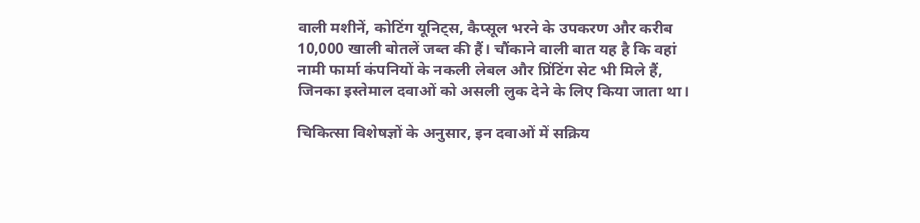वाली मशीनें, कोटिंग यूनिट्स, कैप्सूल भरने के उपकरण और करीब 10,000 खाली बोतलें जब्त की हैं। चौंकाने वाली बात यह है कि वहां नामी फार्मा कंपनियों के नकली लेबल और प्रिंटिंग सेट भी मिले हैं, जिनका इस्तेमाल दवाओं को असली लुक देने के लिए किया जाता था।

चिकित्सा विशेषज्ञों के अनुसार, इन दवाओं में सक्रिय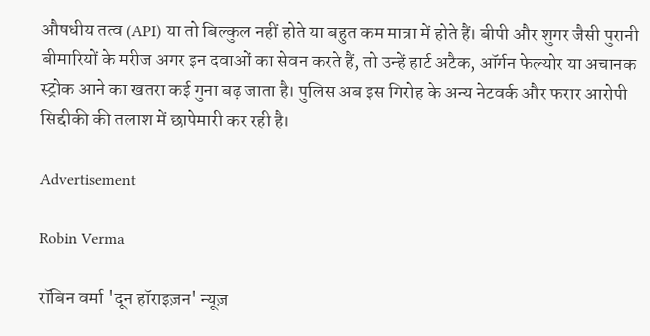औषधीय तत्व (API) या तो बिल्कुल नहीं होते या बहुत कम मात्रा में होते हैं। बीपी और शुगर जैसी पुरानी बीमारियों के मरीज अगर इन दवाओं का सेवन करते हैं, तो उन्हें हार्ट अटैक, ऑर्गन फेल्योर या अचानक स्ट्रोक आने का खतरा कई गुना बढ़ जाता है। पुलिस अब इस गिरोह के अन्य नेटवर्क और फरार आरोपी सिद्दीकी की तलाश में छापेमारी कर रही है।

Advertisement

Robin Verma

रॉबिन वर्मा 'दून हॉराइज़न' न्यूज़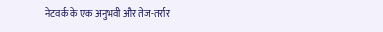नेटवर्क के एक अनुभवी और तेज-तर्रार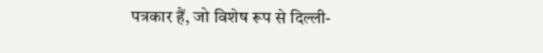पत्रकार हैं, जो विशेष रूप से दिल्ली-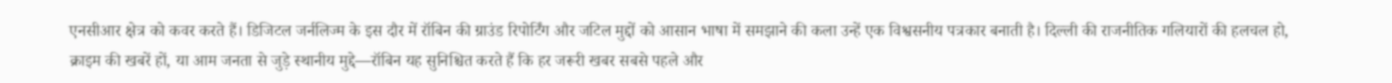एनसीआर क्षेत्र को कवर करते हैं। डिजिटल जर्नलिज्म के इस दौर में रॉबिन की ग्राउंड रिपोर्टिंग और जटिल मुद्दों को आसान भाषा में समझाने की कला उन्हें एक विश्वसनीय पत्रकार बनाती है। दिल्ली की राजनीतिक गलियारों की हलचल हो, क्राइम की खबरें हों, या आम जनता से जुड़े स्थानीय मुद्दे—रॉबिन यह सुनिश्चित करते हैं कि हर जरूरी खबर सबसे पहले और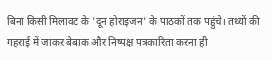बिना किसी मिलावट के 'दून होराइजन' के पाठकों तक पहुंचे। तथ्यों की गहराई में जाकर बेबाक और निष्पक्ष पत्रकारिता करना ही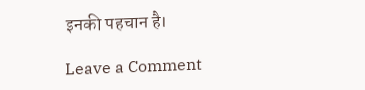इनकी पहचान है।

Leave a Comment